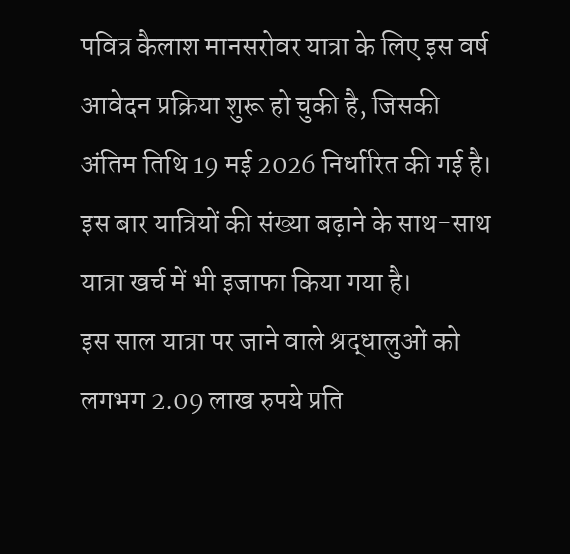पवित्र कैलाश मानसरोवर यात्रा के लिए इस वर्ष आवेदन प्रक्रिया शुरू हो चुकी है, जिसकी अंतिम तिथि 19 मई 2026 निर्धारित की गई है। इस बार यात्रियों की संख्या बढ़ाने के साथ-साथ यात्रा खर्च में भी इजाफा किया गया है।
इस साल यात्रा पर जाने वाले श्रद्धालुओं को लगभग 2.09 लाख रुपये प्रति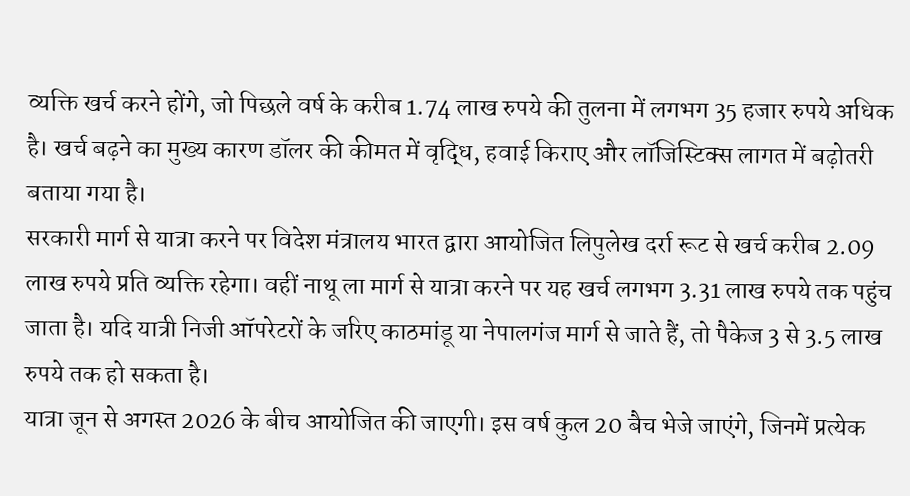व्यक्ति खर्च करने होंगे, जो पिछले वर्ष के करीब 1.74 लाख रुपये की तुलना में लगभग 35 हजार रुपये अधिक है। खर्च बढ़ने का मुख्य कारण डॉलर की कीमत में वृद्धि, हवाई किराए और लॉजिस्टिक्स लागत में बढ़ोतरी बताया गया है।
सरकारी मार्ग से यात्रा करने पर विदेश मंत्रालय भारत द्वारा आयोजित लिपुलेख दर्रा रूट से खर्च करीब 2.09 लाख रुपये प्रति व्यक्ति रहेगा। वहीं नाथू ला मार्ग से यात्रा करने पर यह खर्च लगभग 3.31 लाख रुपये तक पहुंच जाता है। यदि यात्री निजी ऑपरेटरों के जरिए काठमांडू या नेपालगंज मार्ग से जाते हैं, तो पैकेज 3 से 3.5 लाख रुपये तक हो सकता है।
यात्रा जून से अगस्त 2026 के बीच आयोजित की जाएगी। इस वर्ष कुल 20 बैच भेजे जाएंगे, जिनमें प्रत्येक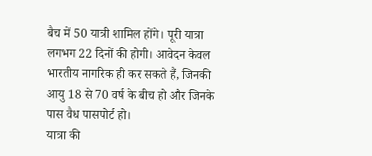बैच में 50 यात्री शामिल होंगे। पूरी यात्रा लगभग 22 दिनों की होगी। आवेदन केवल भारतीय नागरिक ही कर सकते हैं, जिनकी आयु 18 से 70 वर्ष के बीच हो और जिनके पास वैध पासपोर्ट हो।
यात्रा की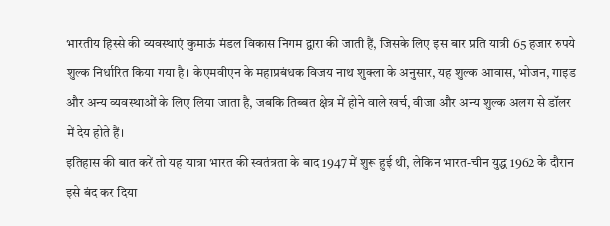भारतीय हिस्से की व्यवस्थाएं कुमाऊं मंडल विकास निगम द्वारा की जाती हैं, जिसके लिए इस बार प्रति यात्री 65 हजार रुपये शुल्क निर्धारित किया गया है। केएमवीएन के महाप्रबंधक विजय नाथ शुक्ला के अनुसार, यह शुल्क आवास, भोजन, गाइड और अन्य व्यवस्थाओं के लिए लिया जाता है, जबकि तिब्बत क्षेत्र में होने वाले खर्च, वीजा और अन्य शुल्क अलग से डॉलर में देय होते हैं।
इतिहास की बात करें तो यह यात्रा भारत की स्वतंत्रता के बाद 1947 में शुरू हुई थी, लेकिन भारत-चीन युद्ध 1962 के दौरान इसे बंद कर दिया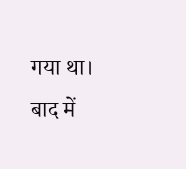गया था। बाद में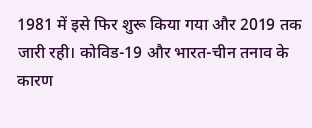1981 में इसे फिर शुरू किया गया और 2019 तक जारी रही। कोविड-19 और भारत-चीन तनाव के कारण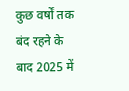कुछ वर्षों तक बंद रहने के बाद 2025 में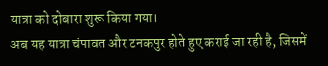यात्रा को दोबारा शुरू किया गया।
अब यह यात्रा चंपावत और टनकपुर होते हुए कराई जा रही है, जिसमें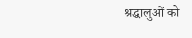श्रद्धालुओं को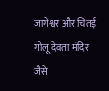जागेश्वर और चितई गोलू देवता मंदिर जैसे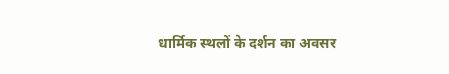धार्मिक स्थलों के दर्शन का अवसर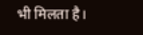भी मिलता है।